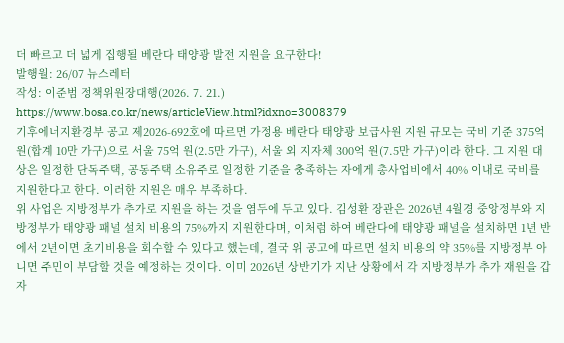더 빠르고 더 넓게 집행될 베란다 태양광 발전 지원을 요구한다!
발행월: 26/07 뉴스레터
작성: 이준범 정책위원장대행(2026. 7. 21.)
https://www.bosa.co.kr/news/articleView.html?idxno=3008379
기후에너지환경부 공고 제2026-692호에 따르면 가정용 베란다 태양광 보급사원 지원 규모는 국비 기준 375억 원(합계 10만 가구)으로 서울 75억 원(2.5만 가구), 서울 외 지자체 300억 원(7.5만 가구)이라 한다. 그 지원 대상은 일정한 단독주택, 공동주택 소유주로 일정한 기준을 충족하는 자에게 총사업비에서 40% 이내로 국비를 지원한다고 한다. 이러한 지원은 매우 부족하다.
위 사업은 지방정부가 추가로 지원을 하는 것을 염두에 두고 있다. 김성환 장관은 2026년 4월경 중앙정부와 지방정부가 태양광 패널 설치 비용의 75%까지 지원한다며, 이처럼 하여 베란다에 태양광 패널을 설치하면 1년 반에서 2년이면 초기비용을 회수할 수 있다고 했는데, 결국 위 공고에 따르면 설치 비용의 약 35%를 지방정부 아니면 주민이 부담할 것을 예정하는 것이다. 이미 2026년 상반기가 지난 상황에서 각 지방정부가 추가 재원을 갑자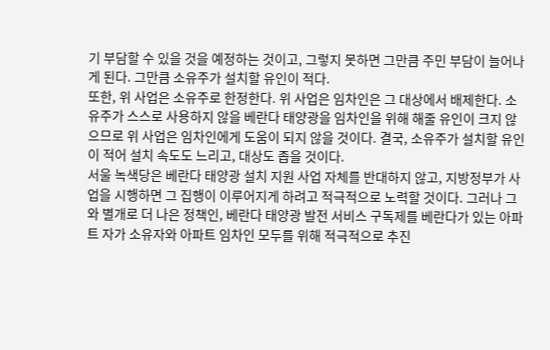기 부담할 수 있을 것을 예정하는 것이고, 그렇지 못하면 그만큼 주민 부담이 늘어나게 된다. 그만큼 소유주가 설치할 유인이 적다.
또한, 위 사업은 소유주로 한정한다. 위 사업은 임차인은 그 대상에서 배제한다. 소유주가 스스로 사용하지 않을 베란다 태양광을 임차인을 위해 해줄 유인이 크지 않으므로 위 사업은 임차인에게 도움이 되지 않을 것이다. 결국, 소유주가 설치할 유인이 적어 설치 속도도 느리고, 대상도 좁을 것이다.
서울 녹색당은 베란다 태양광 설치 지원 사업 자체를 반대하지 않고, 지방정부가 사업을 시행하면 그 집행이 이루어지게 하려고 적극적으로 노력할 것이다. 그러나 그와 별개로 더 나은 정책인, 베란다 태양광 발전 서비스 구독제를 베란다가 있는 아파트 자가 소유자와 아파트 임차인 모두를 위해 적극적으로 추진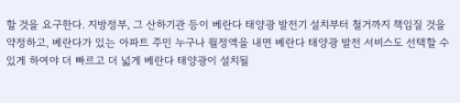할 것을 요구한다. 지방정부, 그 산하기관 등이 베란다 태양광 발전기 설치부터 철거까지 책임질 것을 약정하고, 베란다가 있는 아파트 주민 누구나 월정액을 내면 베란다 태양광 발전 서비스도 선택할 수 있게 하여야 더 빠르고 더 넓게 베란다 태양광이 설치될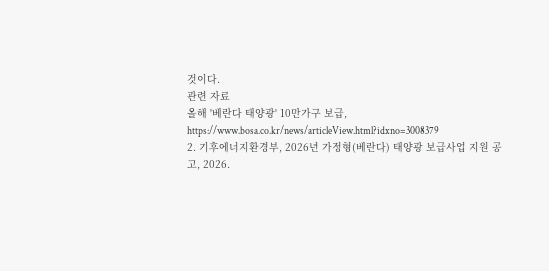것이다.
관련 자료
올해 '베란다 태양광' 10만가구 보급, https://www.bosa.co.kr/news/articleView.html?idxno=3008379
2. 기후에너지환경부, 2026년 가정형(베란다) 태양광 보급사업 지원 공고, 2026.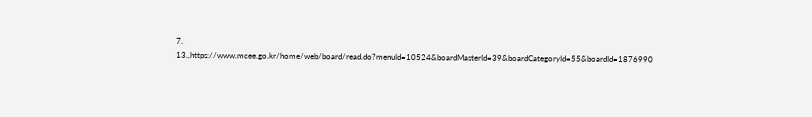7. 13.,https://www.mcee.go.kr/home/web/board/read.do?menuId=10524&boardMasterId=39&boardCategoryId=55&boardId=1876990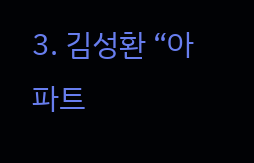3. 김성환 “아파트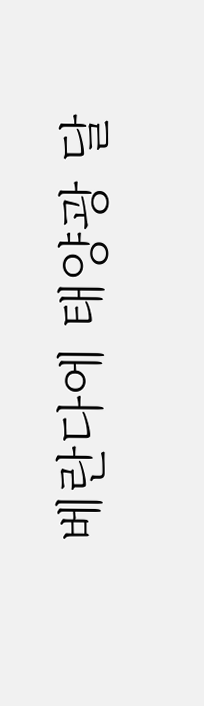베란다에 태양광 달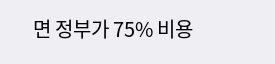면 정부가 75% 비용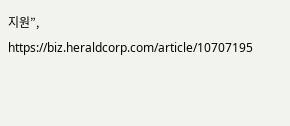지원”, https://biz.heraldcorp.com/article/10707195